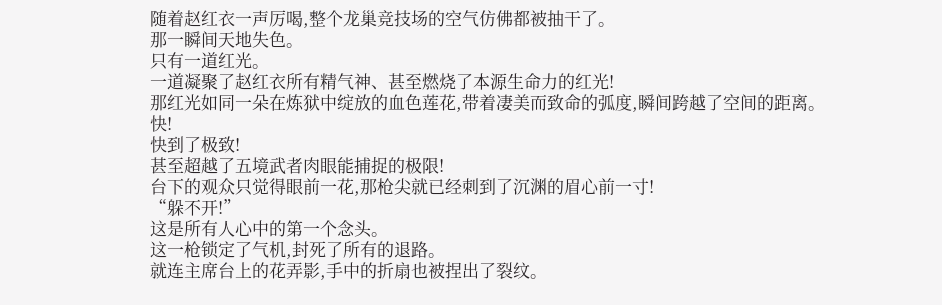随着赵红衣一声厉喝,整个龙巢竞技场的空气仿佛都被抽干了。
那一瞬间天地失色。
只有一道红光。
一道凝聚了赵红衣所有精气神、甚至燃烧了本源生命力的红光!
那红光如同一朵在炼狱中绽放的血色莲花,带着凄美而致命的弧度,瞬间跨越了空间的距离。
快!
快到了极致!
甚至超越了五境武者肉眼能捕捉的极限!
台下的观众只觉得眼前一花,那枪尖就已经刺到了沉渊的眉心前一寸!
“躲不开!”
这是所有人心中的第一个念头。
这一枪锁定了气机,封死了所有的退路。
就连主席台上的花弄影,手中的折扇也被捏出了裂纹。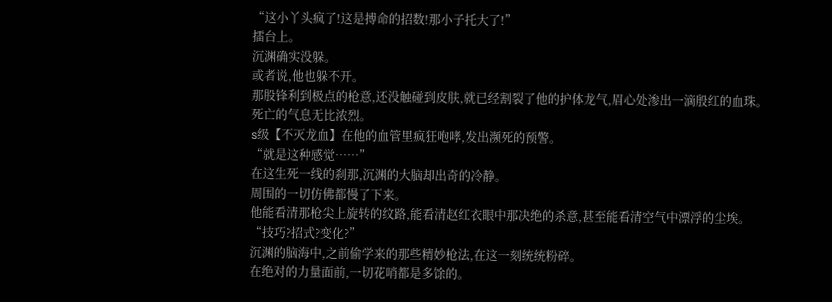“这小丫头疯了!这是搏命的招数!那小子托大了!”
擂台上。
沉渊确实没躲。
或者说,他也躲不开。
那股锋利到极点的枪意,还没触碰到皮肤,就已经割裂了他的护体龙气,眉心处渗出一滴殷红的血珠。
死亡的气息无比浓烈。
s级【不灭龙血】在他的血管里疯狂咆哮,发出濒死的预警。
“就是这种感觉……”
在这生死一线的刹那,沉渊的大脑却出奇的冷静。
周围的一切仿佛都慢了下来。
他能看清那枪尖上旋转的纹路,能看清赵红衣眼中那决绝的杀意,甚至能看清空气中漂浮的尘埃。
“技巧?招式?变化?”
沉渊的脑海中,之前偷学来的那些精妙枪法,在这一刻统统粉碎。
在绝对的力量面前,一切花哨都是多馀的。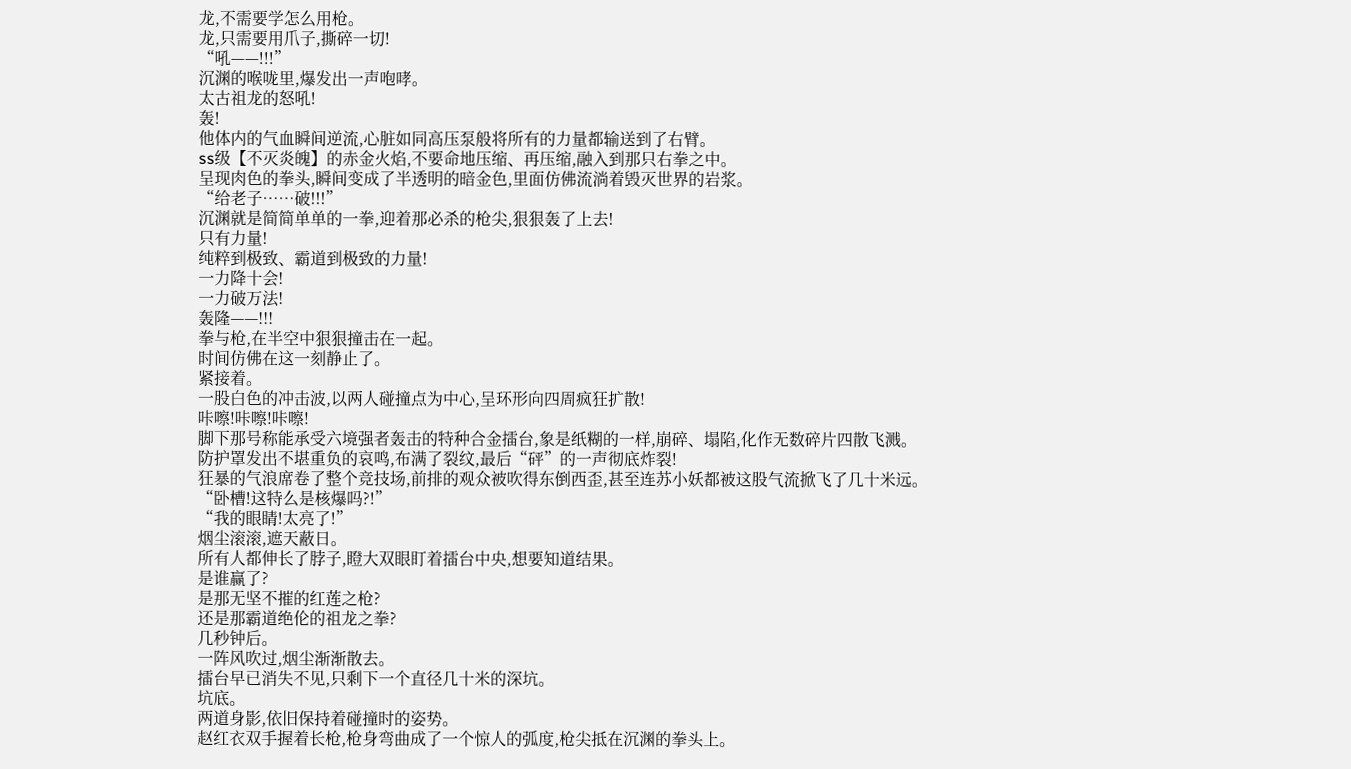龙,不需要学怎么用枪。
龙,只需要用爪子,撕碎一切!
“吼——!!!”
沉渊的喉咙里,爆发出一声咆哮。
太古祖龙的怒吼!
轰!
他体内的气血瞬间逆流,心脏如同高压泵般将所有的力量都输送到了右臂。
ss级【不灭炎魄】的赤金火焰,不要命地压缩、再压缩,融入到那只右拳之中。
呈现肉色的拳头,瞬间变成了半透明的暗金色,里面仿佛流淌着毁灭世界的岩浆。
“给老子……破!!!”
沉渊就是简简单单的一拳,迎着那必杀的枪尖,狠狠轰了上去!
只有力量!
纯粹到极致、霸道到极致的力量!
一力降十会!
一力破万法!
轰隆——!!!
拳与枪,在半空中狠狠撞击在一起。
时间仿佛在这一刻静止了。
紧接着。
一股白色的冲击波,以两人碰撞点为中心,呈环形向四周疯狂扩散!
咔嚓!咔嚓!咔嚓!
脚下那号称能承受六境强者轰击的特种合金擂台,象是纸糊的一样,崩碎、塌陷,化作无数碎片四散飞溅。
防护罩发出不堪重负的哀鸣,布满了裂纹,最后“砰”的一声彻底炸裂!
狂暴的气浪席卷了整个竞技场,前排的观众被吹得东倒西歪,甚至连苏小妖都被这股气流掀飞了几十米远。
“卧槽!这特么是核爆吗?!”
“我的眼睛!太亮了!”
烟尘滚滚,遮天蔽日。
所有人都伸长了脖子,瞪大双眼盯着擂台中央,想要知道结果。
是谁赢了?
是那无坚不摧的红莲之枪?
还是那霸道绝伦的祖龙之拳?
几秒钟后。
一阵风吹过,烟尘渐渐散去。
擂台早已消失不见,只剩下一个直径几十米的深坑。
坑底。
两道身影,依旧保持着碰撞时的姿势。
赵红衣双手握着长枪,枪身弯曲成了一个惊人的弧度,枪尖抵在沉渊的拳头上。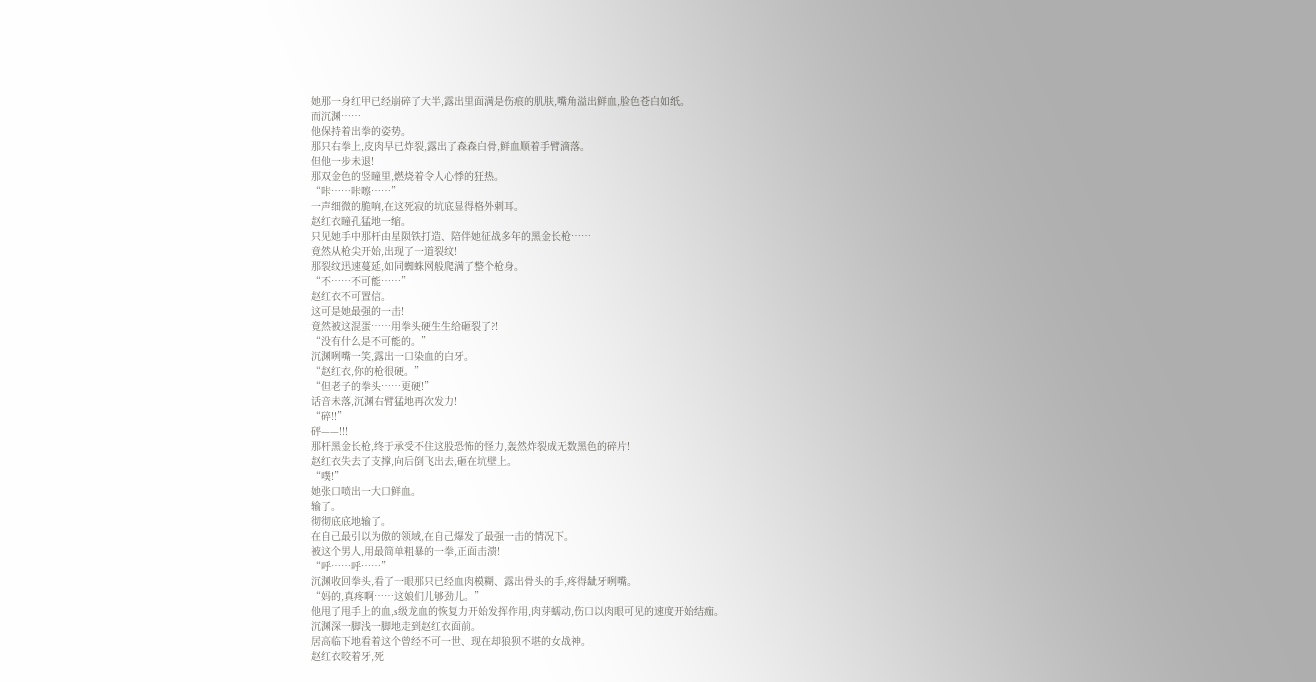她那一身红甲已经崩碎了大半,露出里面满是伤痕的肌肤,嘴角溢出鲜血,脸色苍白如纸。
而沉渊……
他保持着出拳的姿势。
那只右拳上,皮肉早已炸裂,露出了森森白骨,鲜血顺着手臂滴落。
但他一步未退!
那双金色的竖瞳里,燃烧着令人心悸的狂热。
“咔……咔嚓……”
一声细微的脆响,在这死寂的坑底显得格外刺耳。
赵红衣瞳孔猛地一缩。
只见她手中那杆由星陨铁打造、陪伴她征战多年的黑金长枪……
竟然从枪尖开始,出现了一道裂纹!
那裂纹迅速蔓延,如同蜘蛛网般爬满了整个枪身。
“不……不可能……”
赵红衣不可置信。
这可是她最强的一击!
竟然被这混蛋……用拳头硬生生给砸裂了?!
“没有什么是不可能的。”
沉渊咧嘴一笑,露出一口染血的白牙。
“赵红衣,你的枪很硬。”
“但老子的拳头……更硬!”
话音未落,沉渊右臂猛地再次发力!
“碎!!”
砰——!!!
那杆黑金长枪,终于承受不住这股恐怖的怪力,轰然炸裂成无数黑色的碎片!
赵红衣失去了支撑,向后倒飞出去,砸在坑壁上。
“噗!”
她张口喷出一大口鲜血。
输了。
彻彻底底地输了。
在自己最引以为傲的领域,在自己爆发了最强一击的情况下。
被这个男人,用最简单粗暴的一拳,正面击溃!
“呼……呼……”
沉渊收回拳头,看了一眼那只已经血肉模糊、露出骨头的手,疼得龇牙咧嘴。
“妈的,真疼啊……这娘们儿够劲儿。”
他甩了甩手上的血,s级龙血的恢复力开始发挥作用,肉芽蠕动,伤口以肉眼可见的速度开始结痂。
沉渊深一脚浅一脚地走到赵红衣面前。
居高临下地看着这个曾经不可一世、现在却狼狈不堪的女战神。
赵红衣咬着牙,死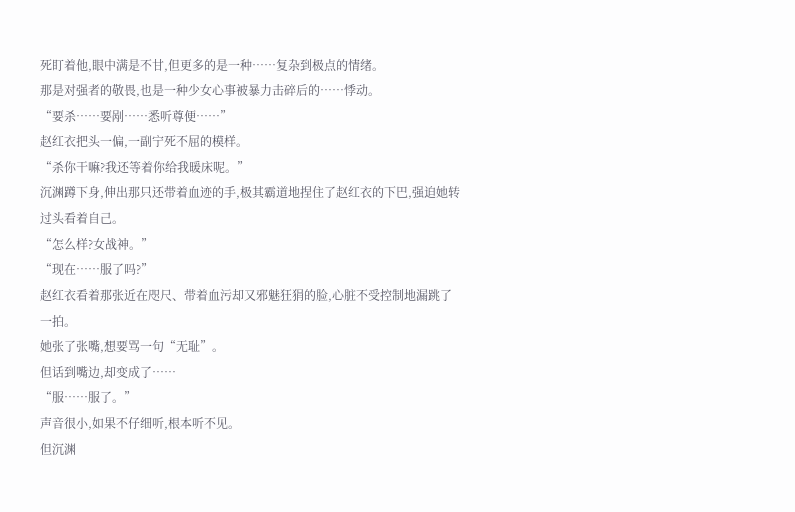死盯着他,眼中满是不甘,但更多的是一种……复杂到极点的情绪。
那是对强者的敬畏,也是一种少女心事被暴力击碎后的……悸动。
“要杀……要剐……悉听尊便……”
赵红衣把头一偏,一副宁死不屈的模样。
“杀你干嘛?我还等着你给我暖床呢。”
沉渊蹲下身,伸出那只还带着血迹的手,极其霸道地捏住了赵红衣的下巴,强迫她转过头看着自己。
“怎么样?女战神。”
“现在……服了吗?”
赵红衣看着那张近在咫尺、带着血污却又邪魅狂狷的脸,心脏不受控制地漏跳了一拍。
她张了张嘴,想要骂一句“无耻”。
但话到嘴边,却变成了……
“服……服了。”
声音很小,如果不仔细听,根本听不见。
但沉渊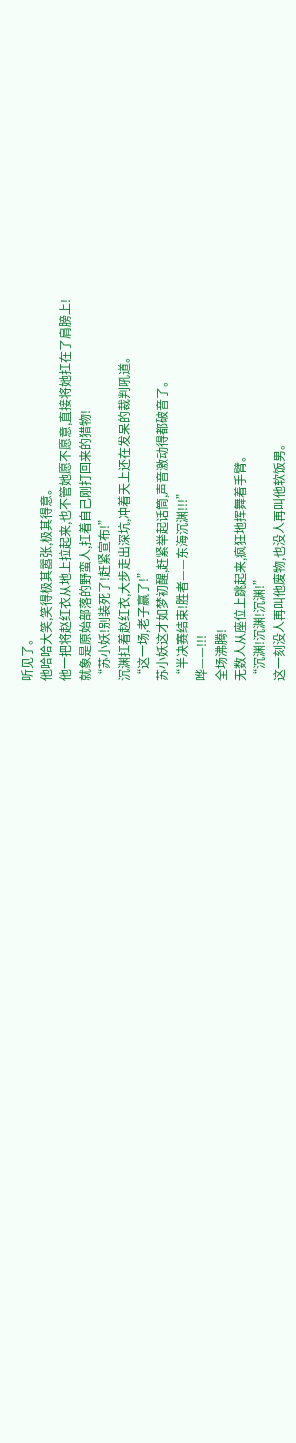听见了。
他哈哈大笑,笑得极其嚣张,极其得意。
他一把将赵红衣从地上拉起来,也不管她愿不愿意,直接将她扛在了肩膀上!
就象是原始部落的野蛮人,扛着自己刚打回来的猎物!
“苏小妖!别装死了!赶紧宣布!”
沉渊扛着赵红衣,大步走出深坑,冲着天上还在发呆的裁判吼道。
“这一场,老子赢了!”
苏小妖这才如梦初醒,赶紧举起话筒,声音激动得都破音了。
“半决赛结束!胜者——东海沉渊!!!”
哗——!!!
全场沸腾!
无数人从座位上跳起来,疯狂地挥舞着手臂。
“沉渊!沉渊!沉渊!”
这一刻没人再叫他废物,也没人再叫他软饭男。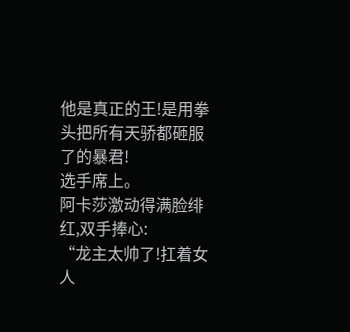他是真正的王!是用拳头把所有天骄都砸服了的暴君!
选手席上。
阿卡莎激动得满脸绯红,双手捧心:
“龙主太帅了!扛着女人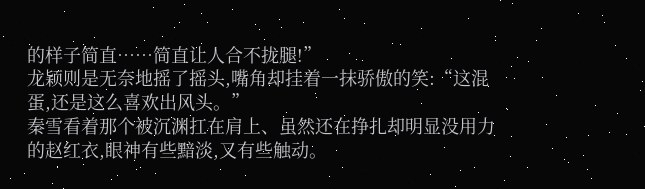的样子简直……简直让人合不拢腿!”
龙颖则是无奈地摇了摇头,嘴角却挂着一抹骄傲的笑:“这混蛋,还是这么喜欢出风头。”
秦雪看着那个被沉渊扛在肩上、虽然还在挣扎却明显没用力的赵红衣,眼神有些黯淡,又有些触动。